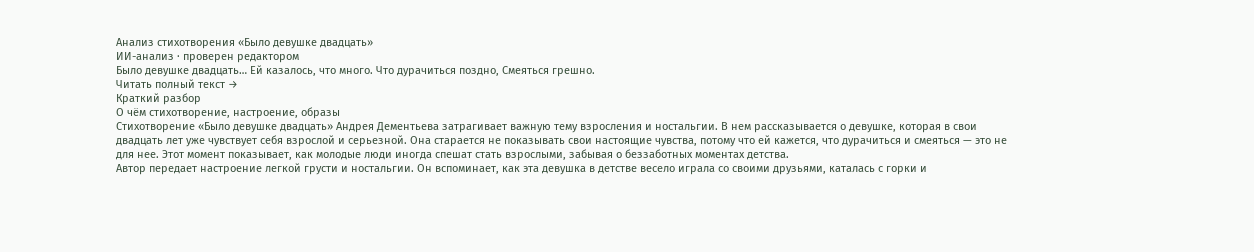Анализ стихотворения «Было девушке двадцать»
ИИ-анализ · проверен редактором
Было девушке двадцать… Ей казалось, что много. Что дурачиться поздно, Смеяться грешно.
Читать полный текст →
Краткий разбор
О чём стихотворение, настроение, образы
Стихотворение «Было девушке двадцать» Андрея Дементьева затрагивает важную тему взросления и ностальгии. В нем рассказывается о девушке, которая в свои двадцать лет уже чувствует себя взрослой и серьезной. Она старается не показывать свои настоящие чувства, потому что ей кажется, что дурачиться и смеяться — это не для нее. Этот момент показывает, как молодые люди иногда спешат стать взрослыми, забывая о беззаботных моментах детства.
Автор передает настроение легкой грусти и ностальгии. Он вспоминает, как эта девушка в детстве весело играла со своими друзьями, каталась с горки и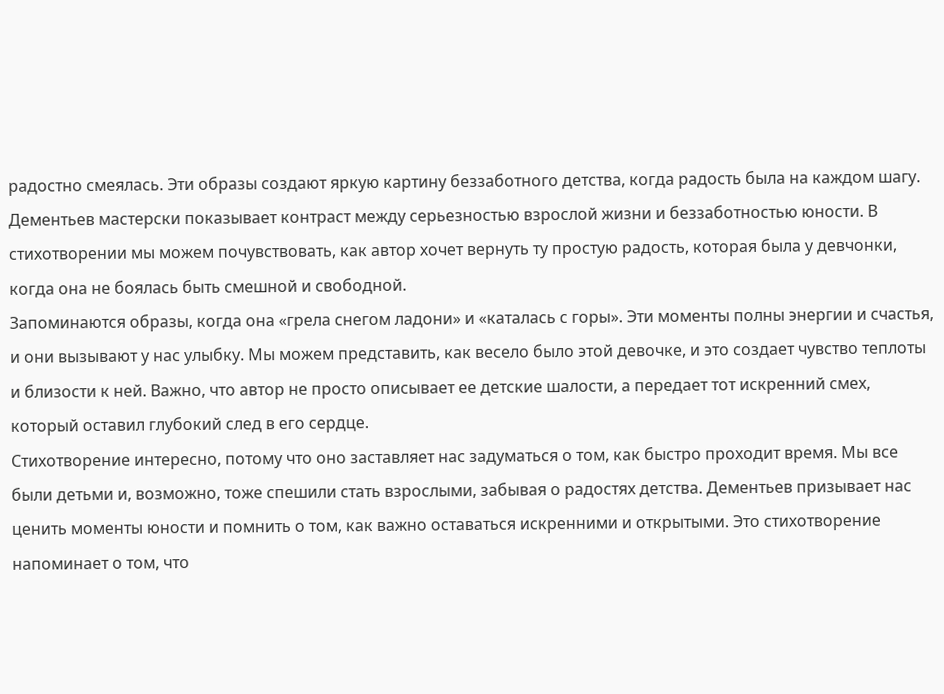радостно смеялась. Эти образы создают яркую картину беззаботного детства, когда радость была на каждом шагу. Дементьев мастерски показывает контраст между серьезностью взрослой жизни и беззаботностью юности. В стихотворении мы можем почувствовать, как автор хочет вернуть ту простую радость, которая была у девчонки, когда она не боялась быть смешной и свободной.
Запоминаются образы, когда она «грела снегом ладони» и «каталась с горы». Эти моменты полны энергии и счастья, и они вызывают у нас улыбку. Мы можем представить, как весело было этой девочке, и это создает чувство теплоты и близости к ней. Важно, что автор не просто описывает ее детские шалости, а передает тот искренний смех, который оставил глубокий след в его сердце.
Стихотворение интересно, потому что оно заставляет нас задуматься о том, как быстро проходит время. Мы все были детьми и, возможно, тоже спешили стать взрослыми, забывая о радостях детства. Дементьев призывает нас ценить моменты юности и помнить о том, как важно оставаться искренними и открытыми. Это стихотворение напоминает о том, что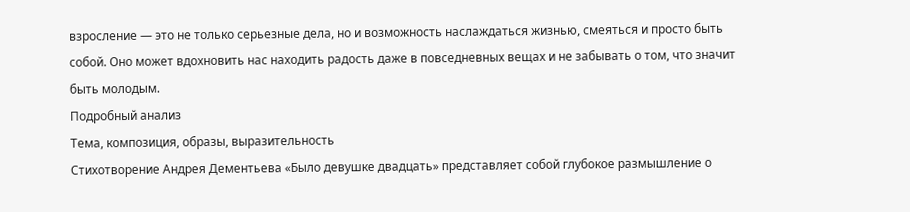взросление — это не только серьезные дела, но и возможность наслаждаться жизнью, смеяться и просто быть собой. Оно может вдохновить нас находить радость даже в повседневных вещах и не забывать о том, что значит быть молодым.
Подробный анализ
Тема, композиция, образы, выразительность
Стихотворение Андрея Дементьева «Было девушке двадцать» представляет собой глубокое размышление о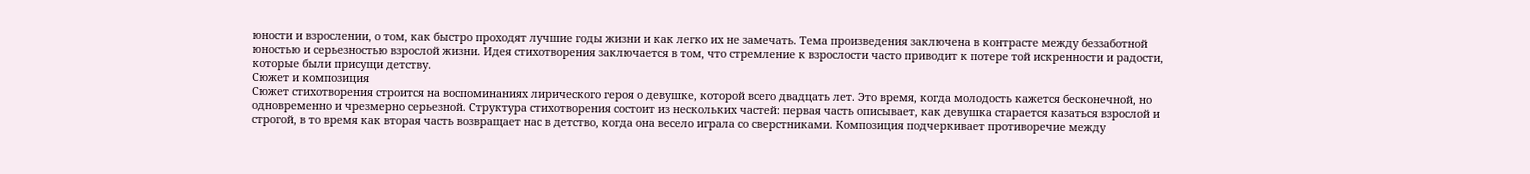юности и взрослении, о том, как быстро проходят лучшие годы жизни и как легко их не замечать. Тема произведения заключена в контрасте между беззаботной юностью и серьезностью взрослой жизни. Идея стихотворения заключается в том, что стремление к взрослости часто приводит к потере той искренности и радости, которые были присущи детству.
Сюжет и композиция
Сюжет стихотворения строится на воспоминаниях лирического героя о девушке, которой всего двадцать лет. Это время, когда молодость кажется бесконечной, но одновременно и чрезмерно серьезной. Структура стихотворения состоит из нескольких частей: первая часть описывает, как девушка старается казаться взрослой и строгой, в то время как вторая часть возвращает нас в детство, когда она весело играла со сверстниками. Композиция подчеркивает противоречие между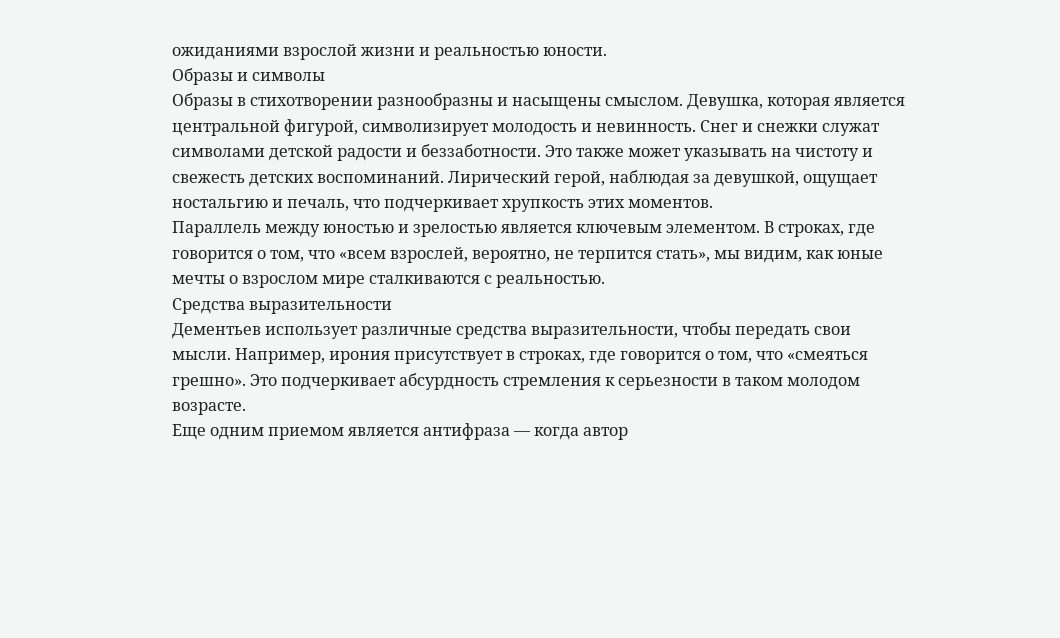ожиданиями взрослой жизни и реальностью юности.
Образы и символы
Образы в стихотворении разнообразны и насыщены смыслом. Девушка, которая является центральной фигурой, символизирует молодость и невинность. Снег и снежки служат символами детской радости и беззаботности. Это также может указывать на чистоту и свежесть детских воспоминаний. Лирический герой, наблюдая за девушкой, ощущает ностальгию и печаль, что подчеркивает хрупкость этих моментов.
Параллель между юностью и зрелостью является ключевым элементом. В строках, где говорится о том, что «всем взрослей, вероятно, не терпится стать», мы видим, как юные мечты о взрослом мире сталкиваются с реальностью.
Средства выразительности
Дементьев использует различные средства выразительности, чтобы передать свои мысли. Например, ирония присутствует в строках, где говорится о том, что «смеяться грешно». Это подчеркивает абсурдность стремления к серьезности в таком молодом возрасте.
Еще одним приемом является антифраза — когда автор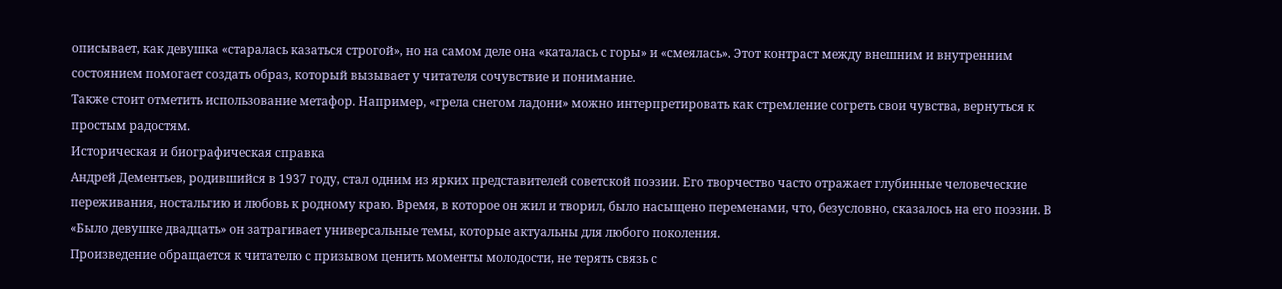описывает, как девушка «старалась казаться строгой», но на самом деле она «каталась с горы» и «смеялась». Этот контраст между внешним и внутренним состоянием помогает создать образ, который вызывает у читателя сочувствие и понимание.
Также стоит отметить использование метафор. Например, «грела снегом ладони» можно интерпретировать как стремление согреть свои чувства, вернуться к простым радостям.
Историческая и биографическая справка
Андрей Дементьев, родившийся в 1937 году, стал одним из ярких представителей советской поэзии. Его творчество часто отражает глубинные человеческие переживания, ностальгию и любовь к родному краю. Время, в которое он жил и творил, было насыщено переменами, что, безусловно, сказалось на его поэзии. В «Было девушке двадцать» он затрагивает универсальные темы, которые актуальны для любого поколения.
Произведение обращается к читателю с призывом ценить моменты молодости, не терять связь с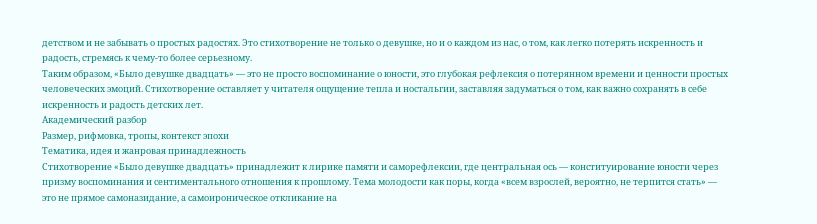детством и не забывать о простых радостях. Это стихотворение не только о девушке, но и о каждом из нас, о том, как легко потерять искренность и радость, стремясь к чему-то более серьезному.
Таким образом, «Было девушке двадцать» — это не просто воспоминание о юности, это глубокая рефлексия о потерянном времени и ценности простых человеческих эмоций. Стихотворение оставляет у читателя ощущение тепла и ностальгии, заставляя задуматься о том, как важно сохранять в себе искренность и радость детских лет.
Академический разбор
Размер, рифмовка, тропы, контекст эпохи
Тематика, идея и жанровая принадлежность
Стихотворение «Было девушке двадцать» принадлежит к лирике памяти и саморефлексии, где центральная ось — конституирование юности через призму воспоминания и сентиментального отношения к прошлому. Тема молодости как поры, когда «всем взрослей, вероятно, не терпится стать» — это не прямое самоназидание, а самоироническое откликание на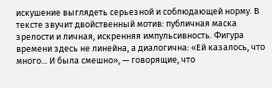искушение выглядеть серьезной и соблюдающей норму. В тексте звучит двойственный мотив: публичная маска зрелости и личная, искренняя импульсивность. Фигура времени здесь не линейна, а диалогична: «Ей казалось, что много... И была смешно», — говорящие, что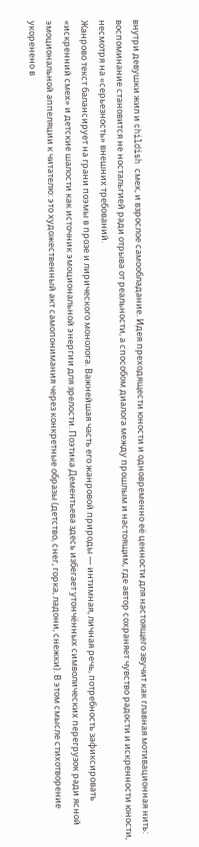внутри девушки жил и childish смех, и взрослое самообладание. Идея преходящести юности и одновременно её ценности для настоящего звучит как главная мотивационная нить: воспоминание становится не ностальгией ради отрыва от реальности, а способом диалога между прошлым и настоящим, где автор сохраняет чувство радости и искренности юности, несмотря на «серьезность» внешних требований.
Жанрово текст балансирует на грани поэмы в прозе и лирического монолога. Важнейшая часть его жанровой природы — интимная, личная речь, потребность зафиксировать «искренний смех» и детские шалости как источник эмоциональной энергии для зрелости. Поэтика Дементьева здесь избегает утончённых символических перегрузок ради ясной эмоциональной аппеляции к читателю: это художественный акт самопонимания через конкретные образы (детство, снег, горка, ладони, снежки). В этом смысле стихотворение укоренено в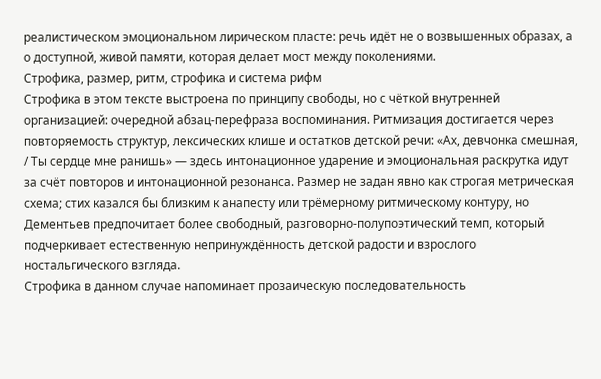реалистическом эмоциональном лирическом пластe: речь идёт не о возвышенных образах, а о доступной, живой памяти, которая делает мост между поколениями.
Строфика, размер, ритм, строфика и система рифм
Строфика в этом тексте выстроена по принципу свободы, но с чёткой внутренней организацией: очередной абзац-перефраза воспоминания. Ритмизация достигается через повторяемость структур, лексических клише и остатков детской речи: «Ах, девчонка смешная, / Ты сердце мне ранишь» — здесь интонационное ударение и эмоциональная раскрутка идут за счёт повторов и интонационной резонанса. Размер не задан явно как строгая метрическая схема; стих казался бы близким к анапесту или трёмерному ритмическому контуру, но Дементьев предпочитает более свободный, разговорно-полупоэтический темп, который подчеркивает естественную непринуждённость детской радости и взрослого ностальгического взгляда.
Строфика в данном случае напоминает прозаическую последовательность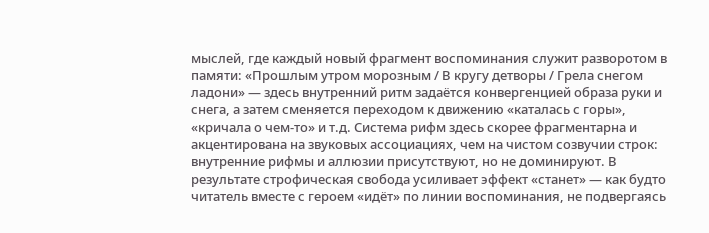мыслей, где каждый новый фрагмент воспоминания служит разворотом в памяти: «Прошлым утром морозным / В кругу детворы / Грела снегом ладони» — здесь внутренний ритм задаётся конвергенцией образа руки и снега, а затем сменяется переходом к движению «каталась с горы», «кричала о чем-то» и т.д. Система рифм здесь скорее фрагментарна и акцентирована на звуковых ассоциациях, чем на чистом созвучии строк: внутренние рифмы и аллюзии присутствуют, но не доминируют. В результате строфическая свобода усиливает эффект «станет» — как будто читатель вместе с героем «идёт» по линии воспоминания, не подвергаясь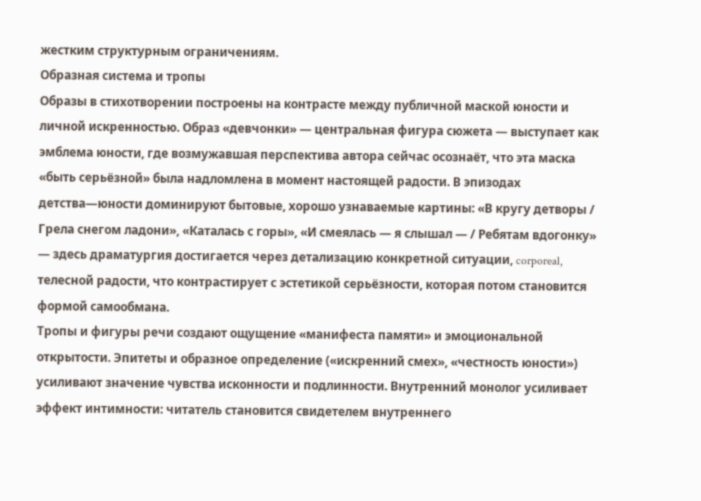жестким структурным ограничениям.
Образная система и тропы
Образы в стихотворении построены на контрасте между публичной маской юности и личной искренностью. Образ «девчонки» — центральная фигура сюжета — выступает как эмблема юности, где возмужавшая перспектива автора сейчас осознаёт, что эта маска «быть серьёзной» была надломлена в момент настоящей радости. В эпизодах детства—юности доминируют бытовые, хорошо узнаваемые картины: «В кругу детворы / Грела снегом ладони», «Каталась с горы», «И смеялась — я слышал — / Ребятам вдогонку» — здесь драматургия достигается через детализацию конкретной ситуации, corporeal, телесной радости, что контрастирует с эстетикой серьёзности, которая потом становится формой самообмана.
Тропы и фигуры речи создают ощущение «манифеста памяти» и эмоциональной открытости. Эпитеты и образное определение («искренний смех», «честность юности») усиливают значение чувства исконности и подлинности. Внутренний монолог усиливает эффект интимности: читатель становится свидетелем внутреннего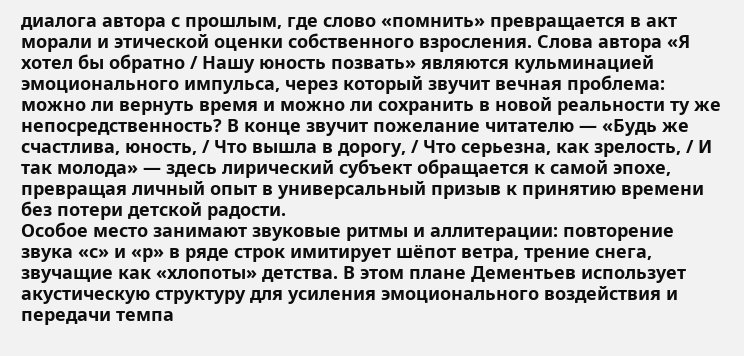диалога автора с прошлым, где слово «помнить» превращается в акт морали и этической оценки собственного взросления. Слова автора «Я хотел бы обратно / Нашу юность позвать» являются кульминацией эмоционального импульса, через который звучит вечная проблема: можно ли вернуть время и можно ли сохранить в новой реальности ту же непосредственность? В конце звучит пожелание читателю — «Будь же счастлива, юность, / Что вышла в дорогу, / Что серьезна, как зрелость, / И так молода» — здесь лирический субъект обращается к самой эпохе, превращая личный опыт в универсальный призыв к принятию времени без потери детской радости.
Особое место занимают звуковые ритмы и аллитерации: повторение звука «с» и «р» в ряде строк имитирует шёпот ветра, трение снега, звучащие как «хлопоты» детства. В этом плане Дементьев использует акустическую структуру для усиления эмоционального воздействия и передачи темпа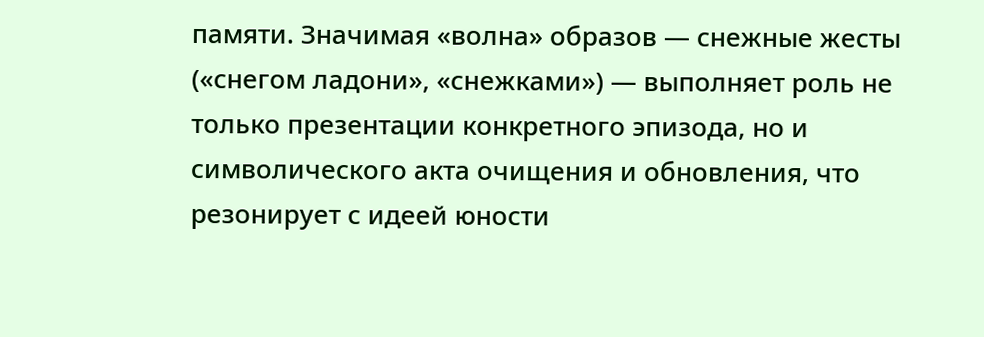памяти. Значимая «волна» образов — снежные жесты («снегом ладони», «снежками») — выполняет роль не только презентации конкретного эпизода, но и символического акта очищения и обновления, что резонирует с идеей юности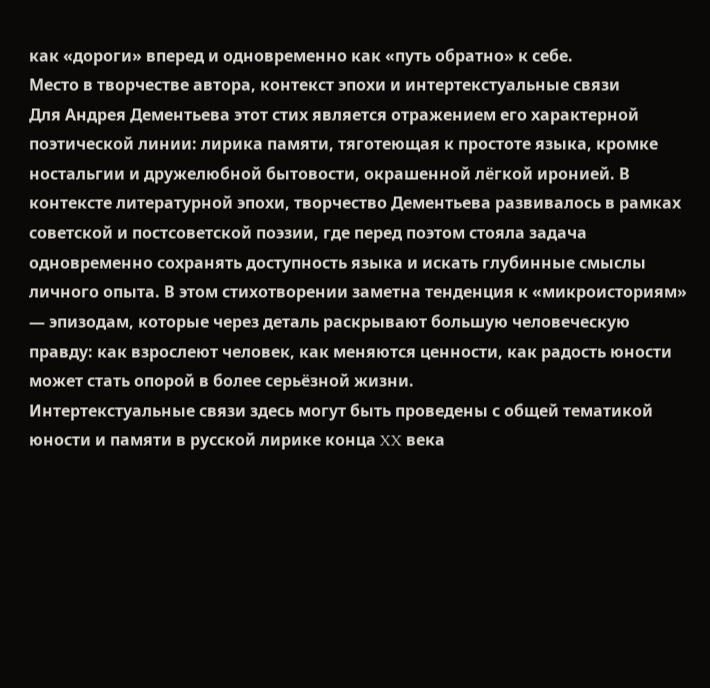как «дороги» вперед и одновременно как «путь обратно» к себе.
Место в творчестве автора, контекст эпохи и интертекстуальные связи
Для Андрея Дементьева этот стих является отражением его характерной поэтической линии: лирика памяти, тяготеющая к простоте языка, кромке ностальгии и дружелюбной бытовости, окрашенной лёгкой иронией. В контексте литературной эпохи, творчество Дементьева развивалось в рамках советской и постсоветской поэзии, где перед поэтом стояла задача одновременно сохранять доступность языка и искать глубинные смыслы личного опыта. В этом стихотворении заметна тенденция к «микроисториям» — эпизодам, которые через деталь раскрывают большую человеческую правду: как взрослеют человек, как меняются ценности, как радость юности может стать опорой в более серьёзной жизни.
Интертекстуальные связи здесь могут быть проведены с общей тематикой юности и памяти в русской лирике конца XX века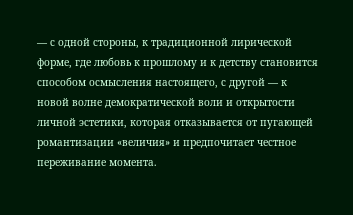— с одной стороны, к традиционной лирической форме, где любовь к прошлому и к детству становится способом осмысления настоящего, с другой — к новой волне демократической воли и открытости личной эстетики, которая отказывается от пугающей романтизации «величия» и предпочитает честное переживание момента.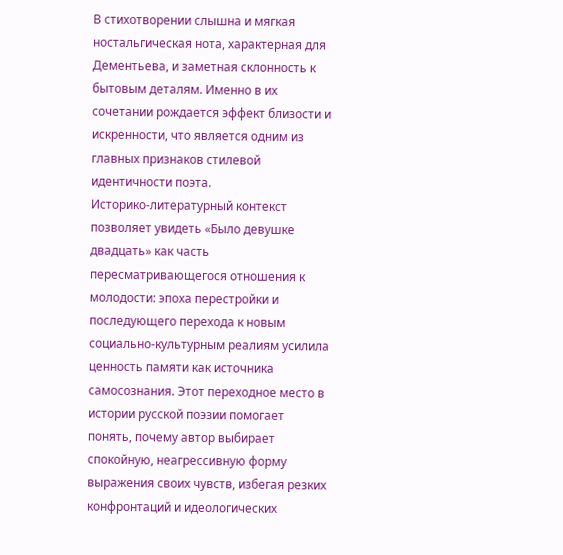В стихотворении слышна и мягкая ностальгическая нота, характерная для Дементьева, и заметная склонность к бытовым деталям. Именно в их сочетании рождается эффект близости и искренности, что является одним из главных признаков стилевой идентичности поэта.
Историко-литературный контекст позволяет увидеть «Было девушке двадцать» как часть пересматривающегося отношения к молодости: эпоха перестройки и последующего перехода к новым социально-культурным реалиям усилила ценность памяти как источника самосознания. Этот переходное место в истории русской поэзии помогает понять, почему автор выбирает спокойную, неагрессивную форму выражения своих чувств, избегая резких конфронтаций и идеологических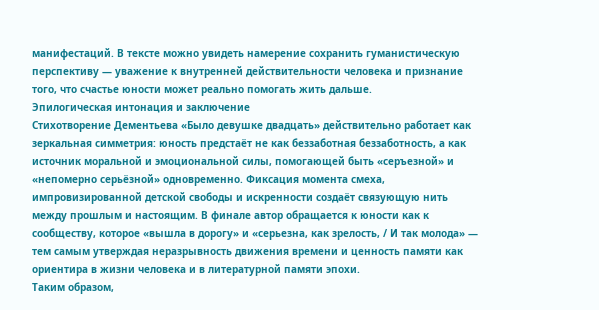манифестаций. В тексте можно увидеть намерение сохранить гуманистическую перспективу — уважение к внутренней действительности человека и признание того, что счастье юности может реально помогать жить дальше.
Эпилогическая интонация и заключение
Стихотворение Дементьева «Было девушке двадцать» действительно работает как зеркальная симметрия: юность предстaёт не как беззаботная беззаботность, а как источник моральной и эмоциональной силы, помогающей быть «серъезной» и «непомерно серьёзной» одновременно. Фиксация момента смеха, импровизированной детской свободы и искренности создаёт связующую нить между прошлым и настоящим. В финале автор обращается к юности как к сообществу, которое «вышла в дорогу» и «серьезна, как зрелость, / И так молода» — тем самым утверждая неразрывность движения времени и ценность памяти как ориентира в жизни человека и в литературной памяти эпохи.
Таким образом,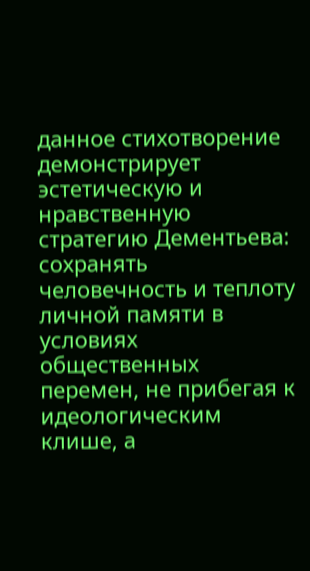данное стихотворение демонстрирует эстетическую и нравственную стратегию Дементьева: сохранять человечность и теплоту личной памяти в условиях общественных перемен, не прибегая к идеологическим клише, а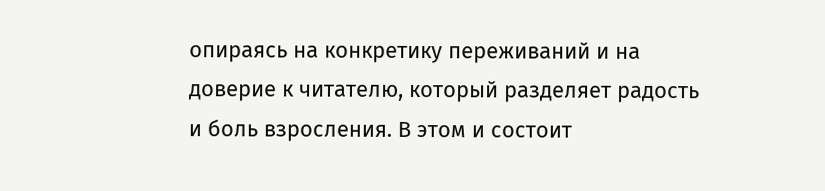опираясь на конкретику переживаний и на доверие к читателю, который разделяет радость и боль взросления. В этом и состоит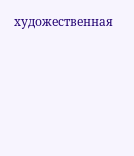художественная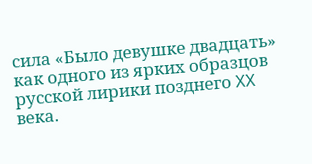сила «Было девушке двадцать» как одного из ярких образцов русской лирики позднего XX века.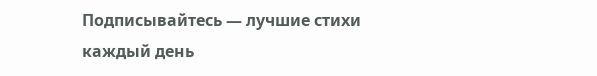Подписывайтесь — лучшие стихи каждый день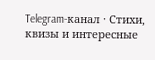Telegram-канал · Стихи, квизы и интересные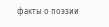факты о поэзии